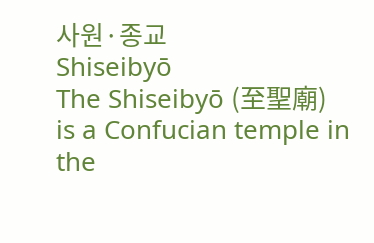사원·종교
Shiseibyō
The Shiseibyō (至聖廟) is a Confucian temple in the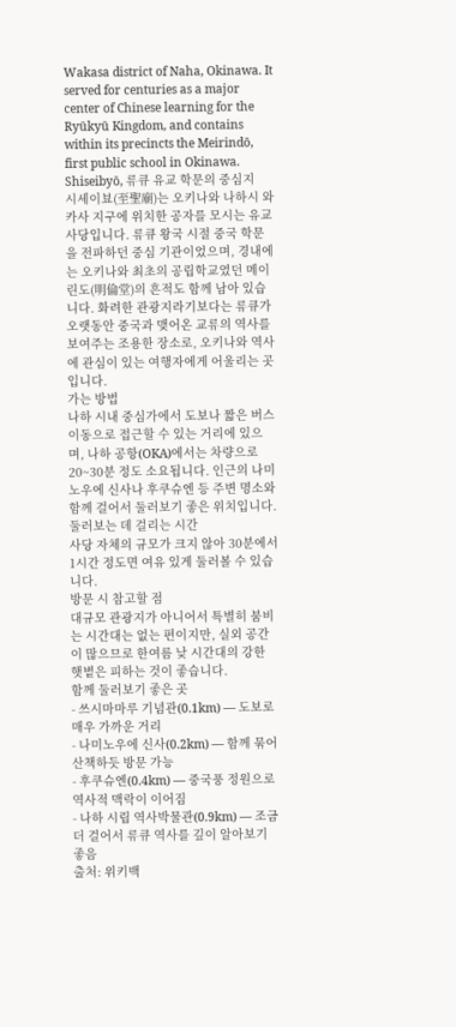Wakasa district of Naha, Okinawa. It served for centuries as a major center of Chinese learning for the Ryūkyū Kingdom, and contains within its precincts the Meirindō, first public school in Okinawa.
Shiseibyō, 류큐 유교 학문의 중심지
시세이뵤(至聖廟)는 오키나와 나하시 와카사 지구에 위치한 공자를 모시는 유교 사당입니다. 류큐 왕국 시절 중국 학문을 전파하던 중심 기관이었으며, 경내에는 오키나와 최초의 공립학교였던 메이린도(明倫堂)의 흔적도 함께 남아 있습니다. 화려한 관광지라기보다는 류큐가 오랫동안 중국과 맺어온 교류의 역사를 보여주는 조용한 장소로, 오키나와 역사에 관심이 있는 여행자에게 어울리는 곳입니다.
가는 방법
나하 시내 중심가에서 도보나 짧은 버스 이동으로 접근할 수 있는 거리에 있으며, 나하 공항(OKA)에서는 차량으로 20~30분 정도 소요됩니다. 인근의 나미노우에 신사나 후쿠슈엔 등 주변 명소와 함께 걸어서 둘러보기 좋은 위치입니다.
둘러보는 데 걸리는 시간
사당 자체의 규모가 크지 않아 30분에서 1시간 정도면 여유 있게 둘러볼 수 있습니다.
방문 시 참고할 점
대규모 관광지가 아니어서 특별히 붐비는 시간대는 없는 편이지만, 실외 공간이 많으므로 한여름 낮 시간대의 강한 햇볕은 피하는 것이 좋습니다.
함께 둘러보기 좋은 곳
- 쓰시마마루 기념관(0.1km) — 도보로 매우 가까운 거리
- 나미노우에 신사(0.2km) — 함께 묶어 산책하듯 방문 가능
- 후쿠슈엔(0.4km) — 중국풍 정원으로 역사적 맥락이 이어짐
- 나하 시립 역사박물관(0.9km) — 조금 더 걸어서 류큐 역사를 깊이 알아보기 좋음
출처: 위키백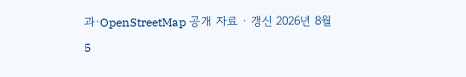과·OpenStreetMap 공개 자료 · 갱신 2026년 8월 5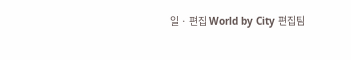일 · 편집 World by City 편집팀